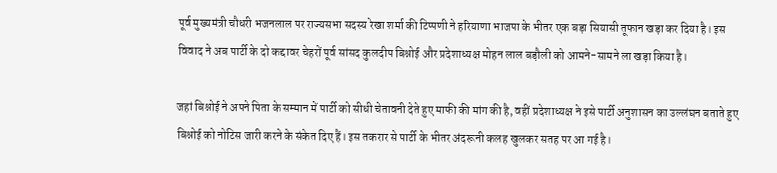पूर्व मुख्यमंत्री चौधरी भजनलाल पर राज्यसभा सदस्य रेखा शर्मा की टिप्पणी ने हरियाणा भाजपा के भीतर एक बड़ा सियासी तूफान खड़ा कर दिया है। इस विवाद ने अब पार्टी के दो कद्दावर चेहरों पूर्व सांसद कुलदीप बिश्नोई और प्रदेशाध्यक्ष मोहन लाल बड़ौली को आमने-सामने ला खड़ा किया है।

जहां बिश्नोई ने अपने पिता के सम्मान में पार्टी को सीधी चेतावनी देते हुए माफी की मांग की है, वहीं प्रदेशाध्यक्ष ने इसे पार्टी अनुशासन का उल्लंघन बताते हुए बिश्नोई को नोटिस जारी करने के संकेत दिए हैं। इस तकरार से पार्टी के भीतर अंदरूनी कलह खुलकर सतह पर आ गई है।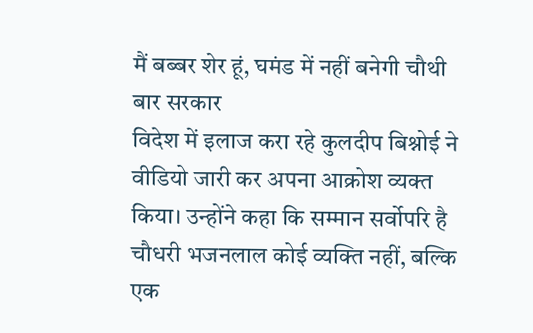मैं बब्बर शेर हूं, घमंड में नहीं बनेगी चौथी बार सरकार
विदेश में इलाज करा रहे कुलदीप बिश्नोई ने वीडियो जारी कर अपना आक्रोश व्यक्त किया। उन्होंने कहा कि सम्मान सर्वोपरि है चौधरी भजनलाल कोई व्यक्ति नहीं, बल्कि एक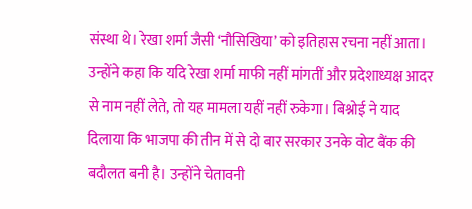संस्था थे। रेखा शर्मा जैसी ‘नौसिखिया’ को इतिहास रचना नहीं आता।
उन्होंने कहा कि यदि रेखा शर्मा माफी नहीं मांगतीं और प्रदेशाध्यक्ष आदर से नाम नहीं लेते, तो यह मामला यहीं नहीं रुकेगा। बिश्नोई ने याद दिलाया कि भाजपा की तीन में से दो बार सरकार उनके वोट बैंक की बदौलत बनी है। उन्होंने चेतावनी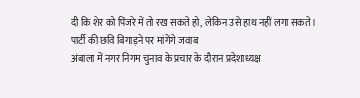दी कि शेर को पिंजरे में तो रख सकते हो, लेकिन उसे हाथ नहीं लगा सकते।
पार्टी की छवि बिगाड़ने पर मांगेंगे जवाब
अंबाला में नगर निगम चुनाव के प्रचार के दौरान प्रदेशाध्यक्ष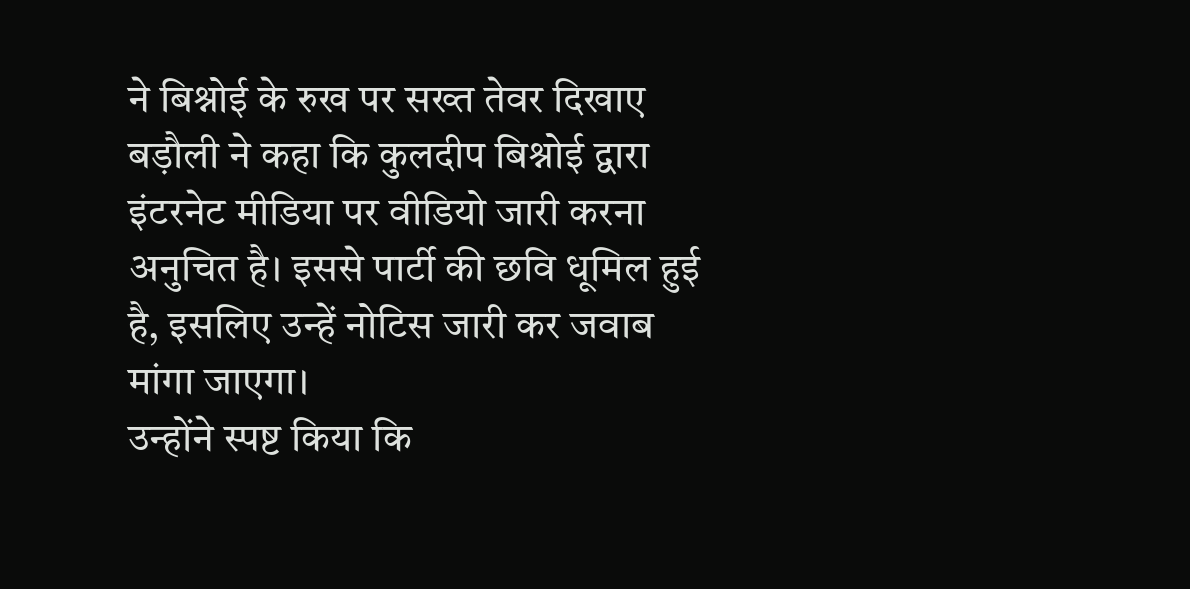ने बिश्नोई के रुख पर सख्त तेवर दिखाए बड़ौली ने कहा कि कुलदीप बिश्नोई द्वारा इंटरनेट मीडिया पर वीडियो जारी करना अनुचित है। इससे पार्टी की छवि धूमिल हुई है, इसलिए उन्हें नोटिस जारी कर जवाब मांगा जाएगा।
उन्होंने स्पष्ट किया कि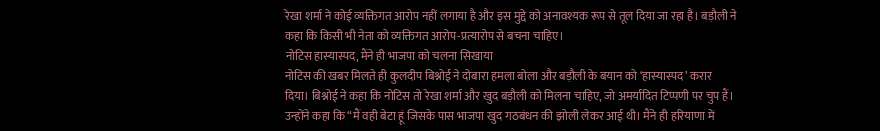रेखा शर्मा ने कोई व्यक्तिगत आरोप नहीं लगाया है और इस मुद्दे को अनावश्यक रूप से तूल दिया जा रहा है। बड़ौली ने कहा कि किसी भी नेता को व्यक्तिगत आरोप-प्रत्यारोप से बचना चाहिए।
नोटिस हास्यास्पद, मैंने ही भाजपा को चलना सिखाया
नोटिस की खबर मिलते ही कुलदीप बिश्नोई ने दोबारा हमला बोला और बड़ौली के बयान को ‘हास्यास्पद’ करार दिया। बिश्नोई ने कहा कि नोटिस तो रेखा शर्मा और खुद बड़ौली को मिलना चाहिए, जो अमर्यादित टिप्पणी पर चुप हैं।
उन्होंने कहा कि “मैं वही बेटा हूं जिसके पास भाजपा खुद गठबंधन की झोली लेकर आई थी। मैंने ही हरियाणा में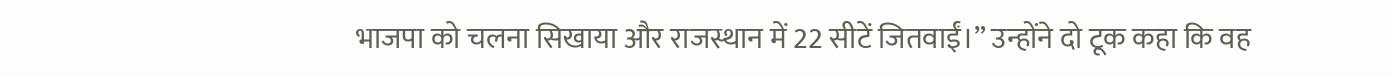भाजपा को चलना सिखाया और राजस्थान में 22 सीटें जितवाईं।” उन्होंने दो टूक कहा कि वह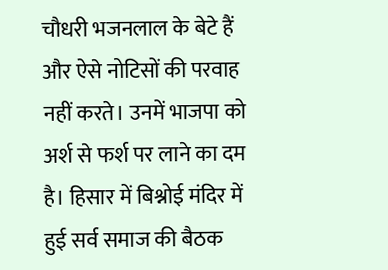चौधरी भजनलाल के बेटे हैं और ऐसे नोटिसों की परवाह नहीं करते। उनमें भाजपा को अर्श से फर्श पर लाने का दम है। हिसार में बिश्नोई मंदिर में हुई सर्व समाज की बैठक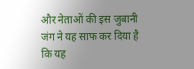और नेताओं की इस जुबानी जंग ने यह साफ कर दिया है कि यह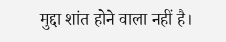मुद्दा शांत होने वाला नहीं है।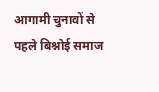आगामी चुनावों से पहले बिश्नोई समाज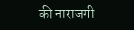की नाराजगी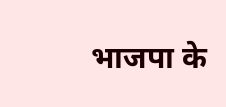भाजपा के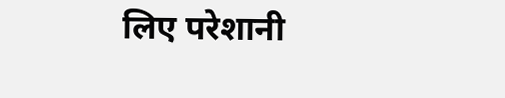लिए परेशानी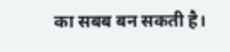का सबब बन सकती है।